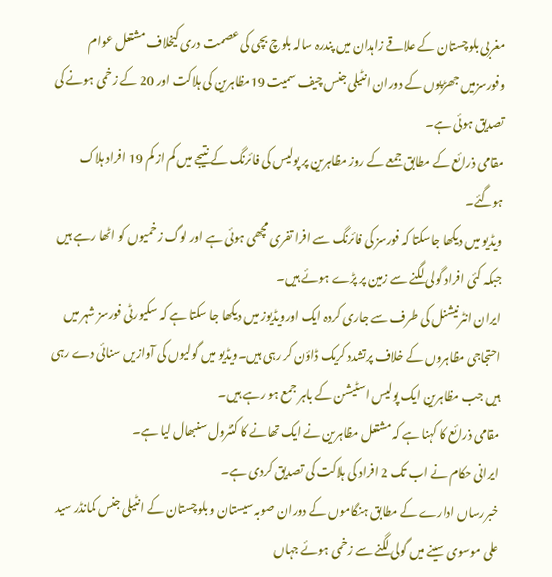مغربی بلوچستان کے علاقے زاہدان میں پندرہ سالہ بلوچ بچی کی عصمت دری کیخلاف مشتعل عوام وفورسزمیں جھڑپوں کے دوران انٹیلی جنس چیف سمیت 19مظاہرین کی ہلاکت اور 20 کے زخمی ہونے کی تصدیق ہوئی ہے۔
مقامی ذرائع کے مطابق جمعے کے روز مظاہرین پر پولیس کی فائرنگ کے نتیجے میں کم از کم 19 افراد ہلاک ہوگئے۔
ویڈیو میں دیکھا جاسکتا کہ فورسز کی فائرنگ سے افرا تفری مچھی ہوئی ہے اور لوگ زخمیوں کو اٹھا رہے ہیں جبکہ کئی افراد گولی لگنے سے زمین پر پڑے ہوئے ہیں۔
ایران انٹرنیشنل کی طرف سے جاری کردہ ایک اورویڈیوز میں دیکھا جا سکتا ہے کہ سکیورٹی فورسز شہر میں احتجاجی مظاہروں کے خلاف پرتشدد کریک ڈاؤن کر رہی ہیں۔ویڈیو میں گولیوں کی آوازیں سنائی دے رہی ہیں جب مظاہرین ایک پولیس اسٹیشن کے باہر جمع ہو رہے ہیں۔
مقامی ذرائع کا کہنا ہے کہ مشتعل مظاہرین نے ایک تھانے کا کنٹرول سنبھال لیا ہے۔
ایرانی حکام نے اب تک 2 افراد کی ہلاکت کی تصدیق کردی ہے۔
خبررساں ادارے کے مطابق ہنگاموں کے دوران صوبہ سیستان و بلوچستان کے انٹیلی جنس کمانڈر سید علی موسوی سینے میں گولی لگنے سے زخمی ہوئے جہاں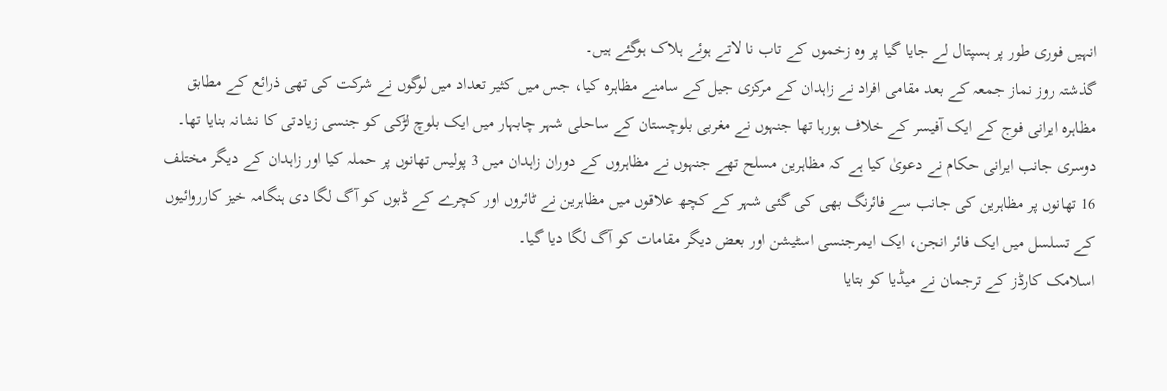انہیں فوری طور پر ہسپتال لے جایا گیا پر وہ زخموں کے تاب نا لاتے ہوئے ہلاک ہوگئے ہیں۔
گذشتہ روز نماز جمعہ کے بعد مقامی افراد نے زاہدان کے مرکزی جیل کے سامنے مظاہرہ کیا، جس میں کثیر تعداد میں لوگوں نے شرکت کی تھی ذرائع کے مطابق مظاہرہ ایرانی فوج کے ایک آفیسر کے خلاف ہورہا تھا جنہوں نے مغربی بلوچستان کے ساحلی شہر چابہار میں ایک بلوچ لڑکی کو جنسی زیادتی کا نشانہ بنایا تھا۔
دوسری جانب ایرانی حکام نے دعویٰ کیا ہے کہ مظاہرین مسلح تھے جنہوں نے مظاہروں کے دوران زاہدان میں 3 پولیس تھانوں پر حملہ کیا اور زاہدان کے دیگر مختلف 16 تھانوں پر مظاہرین کی جانب سے فائرنگ بھی کی گئی شہر کے کچھ علاقوں میں مظاہرین نے ٹائروں اور کچرے کے ڈبوں کو آگ لگا دی ہنگامہ خیز کارروائیوں کے تسلسل میں ایک فائر انجن، ایک ایمرجنسی اسٹیشن اور بعض دیگر مقامات کو آگ لگا دیا گیا۔
اسلامک کارڈز کے ترجمان نے میڈیا کو بتایا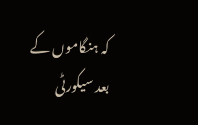کہ ہنگاموں کے بعد سیکورٹی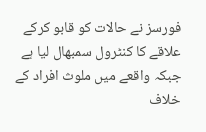فورسز نے حالات کو قابو کرکے علاقے کا کنٹرول سمبھال لیا ہے جبکہ واقعے میں ملوث افراد کے خلاف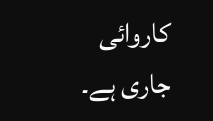کاروائی جاری ہے۔